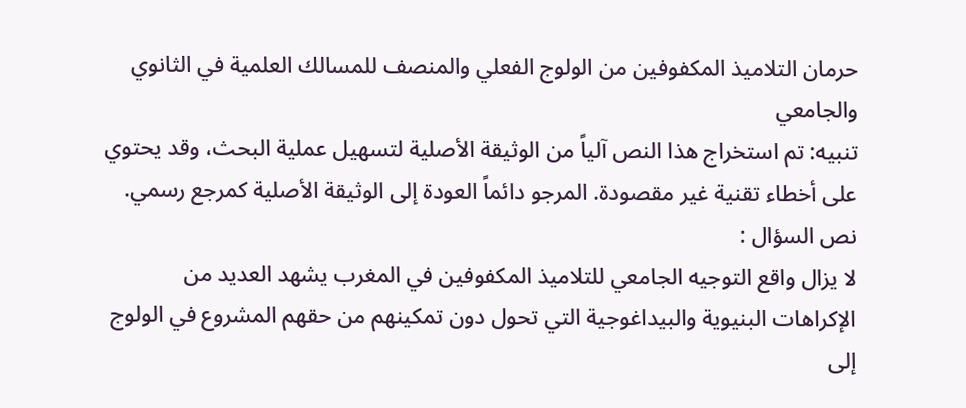حرمان التلاميذ المكفوفين من الولوج الفعلي والمنصف للمسالك العلمية في الثانوي والجامعي
تنبيه: تم استخراج هذا النص آلياً من الوثيقة الأصلية لتسهيل عملية البحث، وقد يحتوي على أخطاء تقنية غير مقصودة. المرجو دائماً العودة إلى الوثيقة الأصلية كمرجع رسمي.
نص السؤال :
لا يزال واقع التوجيه الجامعي للتلاميذ المكفوفين في المغرب يشهد العديد من الإكراهات البنيوية والبيداغوجية التي تحول دون تمكينهم من حقهم المشروع في الولوج إلى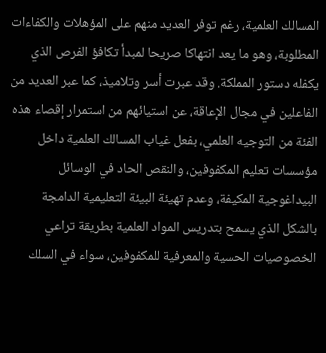المسالك العلمية، رغم توفر العديد منهم على المؤهلات والكفاءات المطلوبة، وهو ما يعد انتهاكا صريحا لمبدأ تكافؤ الفرص الذي يكفله دستور المملكة. وقد عبرت أسر وتلاميذ، كما عبر العديد من الفاعلين في مجال الإعاقة، عن استيائهم من استمرار إقصاء هذه الفئة من التوجيه العلمي، بفعل غياب المسالك العلمية داخل مؤسسات تعليم المكفوفين، والنقص الحاد في الوسائل البيداغوجية المكيفة، وعدم تهيئة البيئة التعليمية الدامجة بالشكل الذي يسمح بتدريس المواد العلمية بطريقة تراعي الخصوصيات الحسية والمعرفية للمكفوفين، سواء في السلك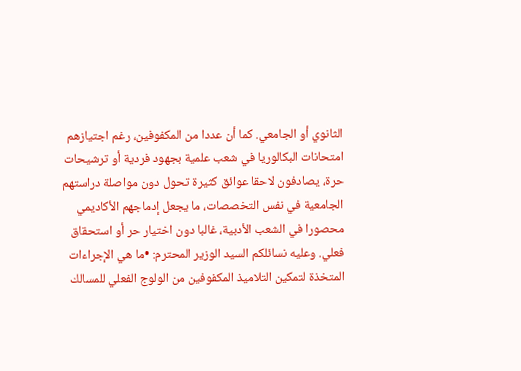الثانوي أو الجامعي. كما أن عددا من المكفوفين، رغم اجتيازهم امتحانات البكالوريا في شعب علمية بجهود فردية أو ترشيحات حرة، يصادفون لاحقا عوائق كثيرة تحول دون مواصلة دراستهم الجامعية في نفس التخصصات، ما يجعل إدماجهم الأكاديمي محصورا في الشعب الأدبية، غالبا دون اختيار حر أو استحقاق فعلي. وعليه نسائلكم السيد الوزير المحترم: •ما هي الإجراءات المتخذة لتمكين التلاميذ المكفوفين من الولوج الفعلي للمسالك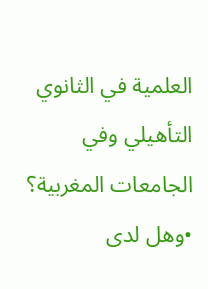العلمية في الثانوي التأهيلي وفي الجامعات المغربية؟ •وهل لدى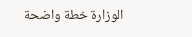الوزارة خطة واضحة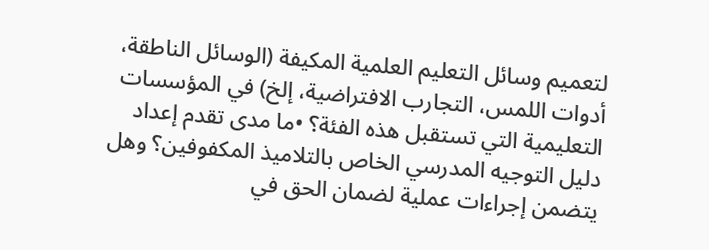لتعميم وسائل التعليم العلمية المكيفة (الوسائل الناطقة، أدوات اللمس، التجارب الافتراضية، إلخ) في المؤسسات التعليمية التي تستقبل هذه الفئة؟ •ما مدى تقدم إعداد دليل التوجيه المدرسي الخاص بالتلاميذ المكفوفين؟ وهل يتضمن إجراءات عملية لضمان الحق في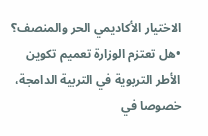الاختيار الأكاديمي الحر والمنصف؟ •هل تعتزم الوزارة تعميم تكوين الأطر التربوية في التربية الدامجة، خصوصا في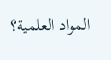المواد العلمية؟